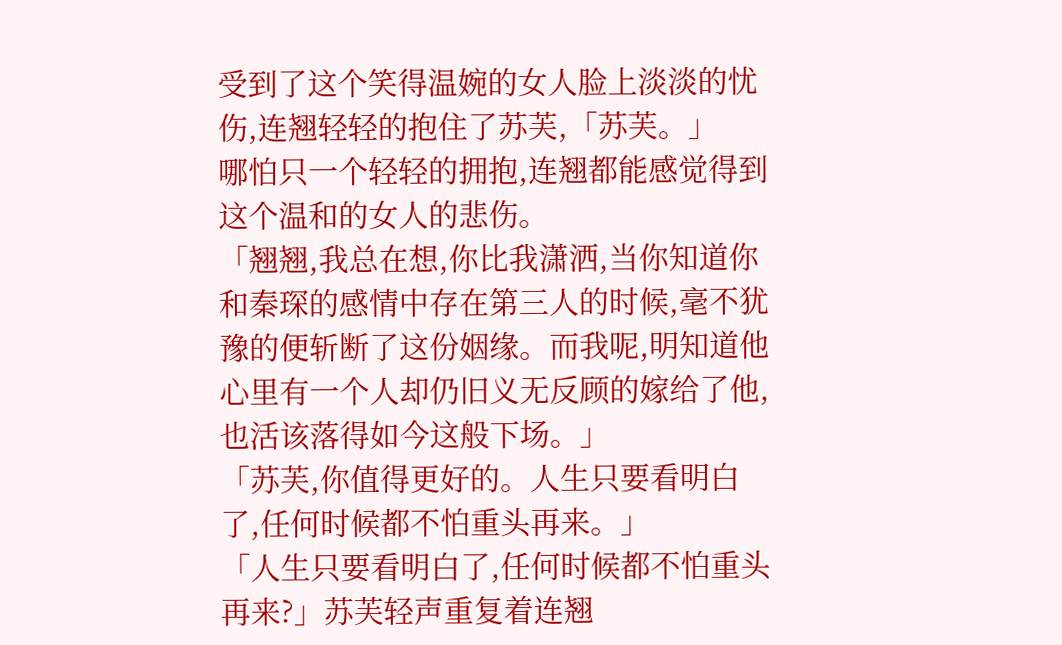受到了这个笑得温婉的女人脸上淡淡的忧伤,连翘轻轻的抱住了苏芙,「苏芙。」
哪怕只一个轻轻的拥抱,连翘都能感觉得到这个温和的女人的悲伤。
「翘翘,我总在想,你比我潇洒,当你知道你和秦琛的感情中存在第三人的时候,毫不犹豫的便斩断了这份姻缘。而我呢,明知道他心里有一个人却仍旧义无反顾的嫁给了他,也活该落得如今这般下场。」
「苏芙,你值得更好的。人生只要看明白了,任何时候都不怕重头再来。」
「人生只要看明白了,任何时候都不怕重头再来?」苏芙轻声重复着连翘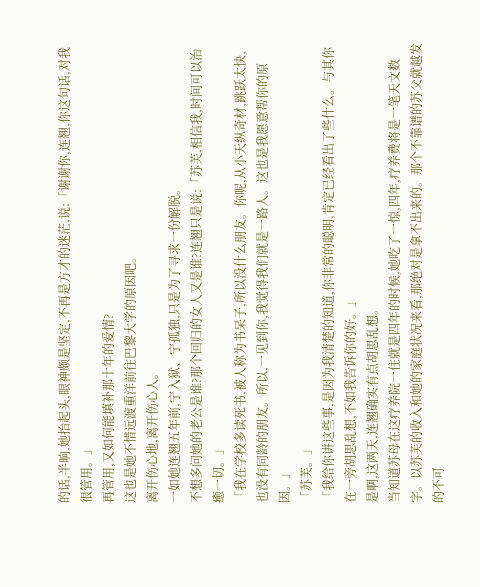的话,半晌,她抬起头,眼神颇是坚定,不再是方才的迷茫,说:「谢谢你,连翘,你这句话,对我很管用。」
再管用,又如何能填补那十年的爱情?
这也是她不惜远渡重洋前往巴黎大学的原因吧。
离开伤心地,离开伤心人。
一如她连翘五年前,宁入狱、宁孤独,只是为了寻求一份解脱。
不想多问她的老公是谁?那个回归的女人又是谁?连翘只是说:「苏芙,相信我,时间可以治癒一切。」
「我在学校多读死书,被人称为书呆子,所以没什么朋友。你呢,从小天纵奇材,跳跃太快,也没有同龄的朋友。所以,一见到你,我觉得我们就是一路人。这也是我愿意帮你的原因。」
「苏芙。」
「我给你讲这些事,是因为我清楚的知道,你非常的聪明,肯定已经看出了些什么。与其你在一旁胡思乱想,不如我告诉你的好。」
是啊,这两天,连翘确实有点胡思乱想。
当知道苏母在这疗养院一住就是四年的时候,她吃了一惊,四年,疗养费将是一笔天文数字。以苏芙的收入和她的家庭状况来看,那绝对是拿不出来的。那个不靠谱的苏父就越发的不可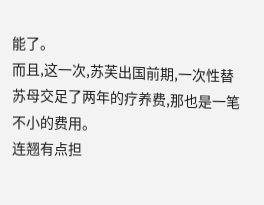能了。
而且,这一次,苏芙出国前期,一次性替苏母交足了两年的疗养费,那也是一笔不小的费用。
连翘有点担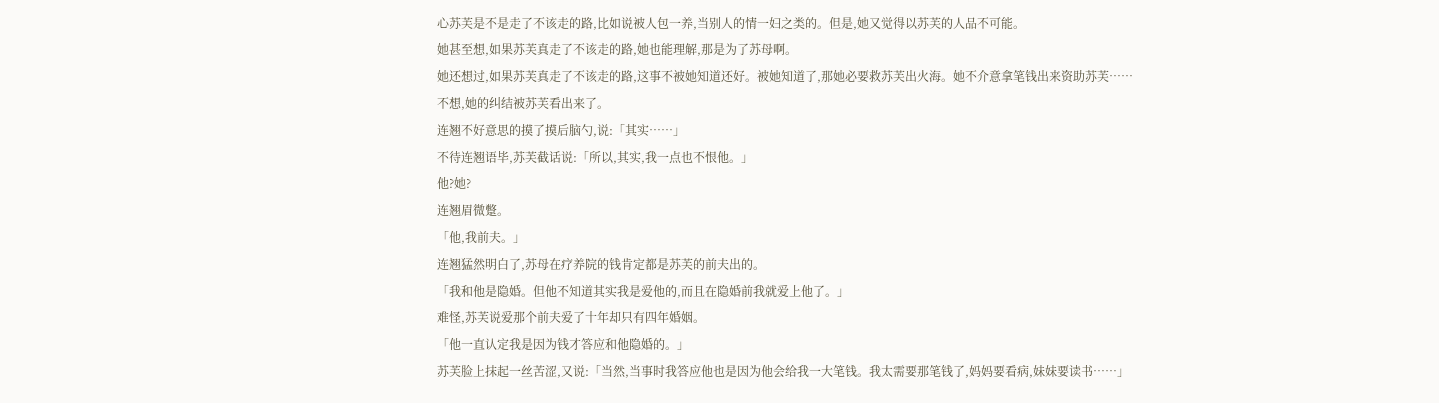心苏芙是不是走了不该走的路,比如说被人包一养,当别人的情一妇之类的。但是,她又觉得以苏芙的人品不可能。
她甚至想,如果苏芙真走了不该走的路,她也能理解,那是为了苏母啊。
她还想过,如果苏芙真走了不该走的路,这事不被她知道还好。被她知道了,那她必要救苏芙出火海。她不介意拿笔钱出来资助苏芙……
不想,她的纠结被苏芙看出来了。
连翘不好意思的摸了摸后脑勺,说:「其实……」
不待连翘语毕,苏芙截话说:「所以,其实,我一点也不恨他。」
他?她?
连翘眉微蹩。
「他,我前夫。」
连翘猛然明白了,苏母在疗养院的钱肯定都是苏芙的前夫出的。
「我和他是隐婚。但他不知道其实我是爱他的,而且在隐婚前我就爱上他了。」
难怪,苏芙说爱那个前夫爱了十年却只有四年婚姻。
「他一直认定我是因为钱才答应和他隐婚的。」
苏芙脸上抹起一丝苦涩,又说:「当然,当事时我答应他也是因为他会给我一大笔钱。我太需要那笔钱了,妈妈要看病,妹妹要读书……」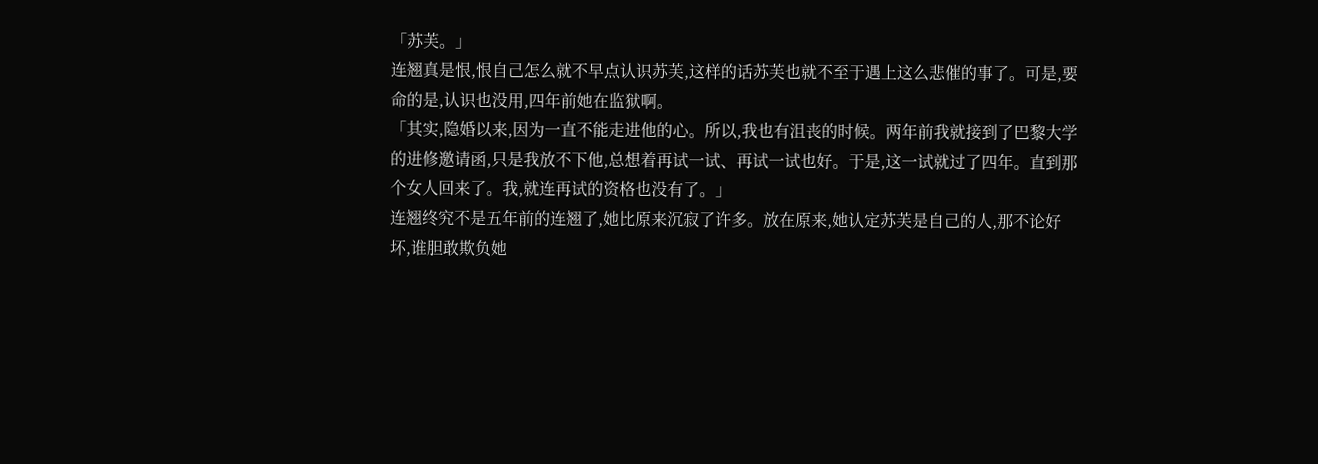「苏芙。」
连翘真是恨,恨自己怎么就不早点认识苏芙,这样的话苏芙也就不至于遇上这么悲催的事了。可是,要命的是,认识也没用,四年前她在监狱啊。
「其实,隐婚以来,因为一直不能走进他的心。所以,我也有沮丧的时候。两年前我就接到了巴黎大学的进修邀请函,只是我放不下他,总想着再试一试、再试一试也好。于是,这一试就过了四年。直到那个女人回来了。我,就连再试的资格也没有了。」
连翘终究不是五年前的连翘了,她比原来沉寂了许多。放在原来,她认定苏芙是自己的人,那不论好坏,谁胆敢欺负她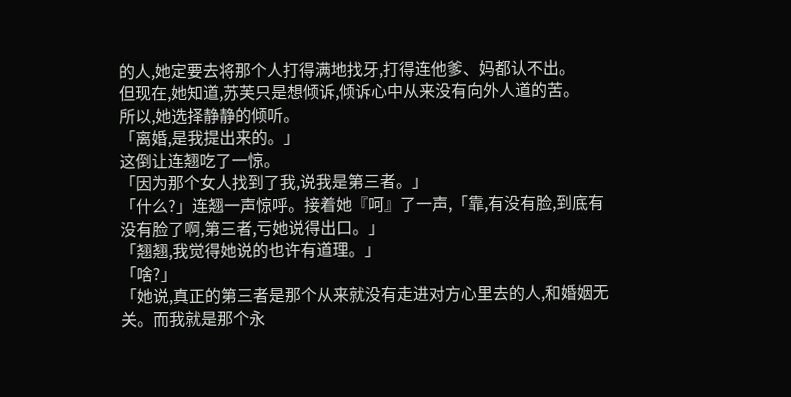的人,她定要去将那个人打得满地找牙,打得连他爹、妈都认不出。
但现在,她知道,苏芙只是想倾诉,倾诉心中从来没有向外人道的苦。
所以,她选择静静的倾听。
「离婚,是我提出来的。」
这倒让连翘吃了一惊。
「因为那个女人找到了我,说我是第三者。」
「什么?」连翘一声惊呼。接着她『呵』了一声,「靠,有没有脸,到底有没有脸了啊,第三者,亏她说得出口。」
「翘翘,我觉得她说的也许有道理。」
「啥?」
「她说,真正的第三者是那个从来就没有走进对方心里去的人,和婚姻无关。而我就是那个永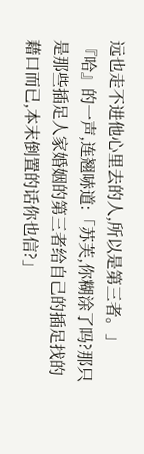远也走不进他心里去的人,所以是第三者。」
『哈』的一声,连翘哧道:「苏芙,你糊涂了吗?那只是那些插足人家婚姻的第三者给自己的插足找的藉口而已,本末倒置的话你也信?」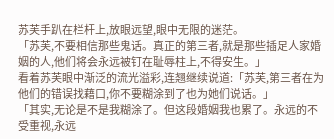苏芙手趴在栏杆上,放眼远望,眼中无限的迷茫。
「苏芙,不要相信那些鬼话。真正的第三者,就是那些插足人家婚姻的人,他们将会永远被钉在耻辱柱上,不得安生。」
看着苏芙眼中渐泛的流光溢彩,连翘继续说道:「苏芙,第三者在为他们的错误找藉口,你不要糊涂到了也为她们说话。」
「其实,无论是不是我糊涂了。但这段婚姻我也累了。永远的不受重视,永远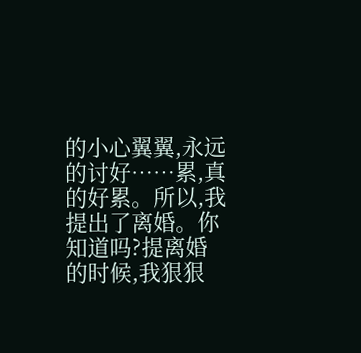的小心翼翼,永远的讨好……累,真的好累。所以,我提出了离婚。你知道吗?提离婚的时候,我狠狠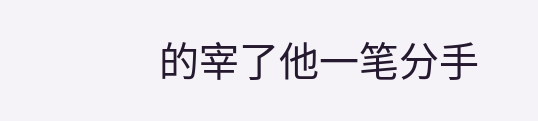的宰了他一笔分手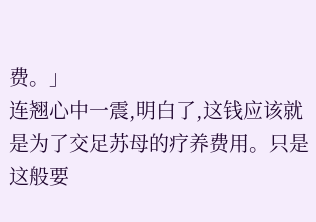费。」
连翘心中一震,明白了,这钱应该就是为了交足苏母的疗养费用。只是这般要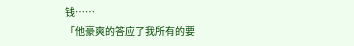钱……
「他豪爽的答应了我所有的要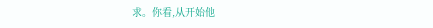求。你看,从开始他